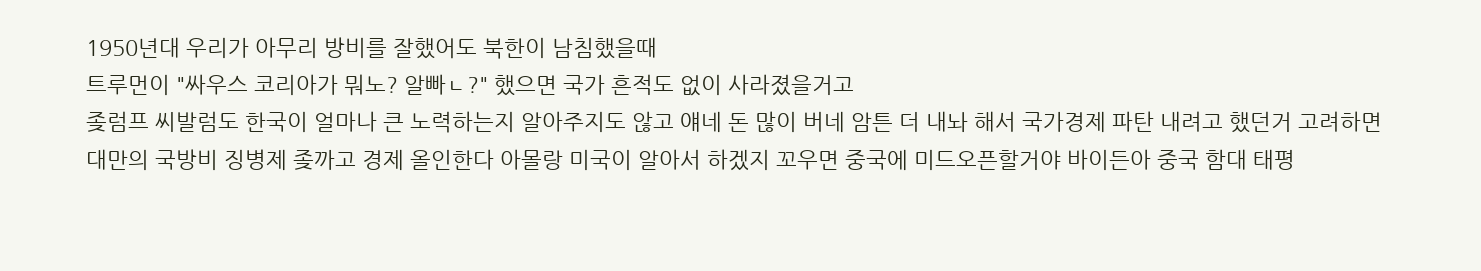1950년대 우리가 아무리 방비를 잘했어도 북한이 남침했을때
트루먼이 "싸우스 코리아가 뭐노? 알빠ㄴ?" 했으면 국가 흔적도 없이 사라졌을거고
좆럼프 씨발럼도 한국이 얼마나 큰 노력하는지 알아주지도 않고 얘네 돈 많이 버네 암튼 더 내놔 해서 국가경제 파탄 내려고 했던거 고려하면
대만의 국방비 징병제 좆까고 경제 올인한다 아몰랑 미국이 알아서 하겠지 꼬우면 중국에 미드오픈할거야 바이든아 중국 함대 태평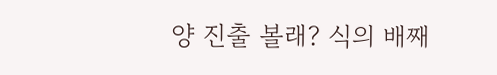양 진출 볼래? 식의 배째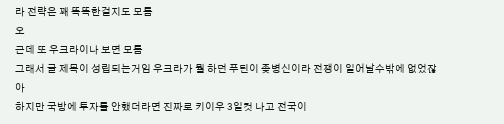라 전략은 꽤 똑똑한걸지도 모름
오
근데 또 우크라이나 보면 모름
그래서 글 제목이 성립되는거임 우크라가 뭘 하던 푸틴이 좆병신이라 전쟁이 일어날수밖에 없었잖아
하지만 국방에 투자를 안했더라면 진짜로 키이우 3일컷 나고 전국이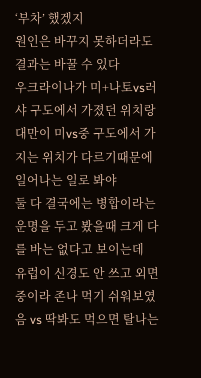‘부차’ 했겠지
원인은 바꾸지 못하더라도 결과는 바꿀 수 있다
우크라이나가 미+나토vs러샤 구도에서 가졌던 위치랑 대만이 미vs중 구도에서 가지는 위치가 다르기때문에 일어나는 일로 봐야
둘 다 결국에는 병합이라는 운명을 두고 봤을때 크게 다를 바는 없다고 보이는데
유럽이 신경도 안 쓰고 외면 중이라 존나 먹기 쉬워보였음 vs 딱봐도 먹으면 탈나는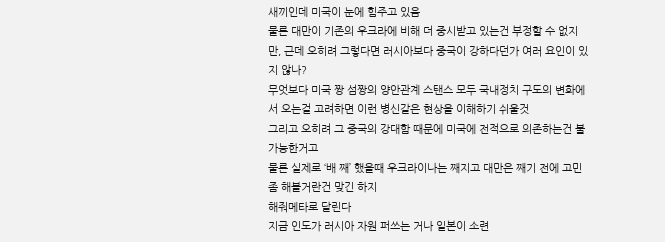새끼인데 미국이 눈에 힘주고 있음
물론 대만이 기존의 우크라에 비해 더 중시받고 있는건 부정할 수 없지만, 근데 오히려 그렇다면 러시아보다 중국이 강하다던가 여러 요인이 있지 않나?
무엇보다 미국 짱 섬짱의 양안관계 스탠스 모두 국내정치 구도의 변화에서 오는걸 고려하면 이런 병신같은 현상을 이해하기 쉬울것
그리고 오히려 그 중국의 강대함 때문에 미국에 전적으로 의존하는건 불가능한거고
물론 실제로 ‘배 째’ 했을때 우크라이나는 째지고 대만은 째기 전에 고민 좀 해볼거란건 맞긴 하지
해줘메타로 달린다
지금 인도가 러시아 자원 퍼쓰는 거나 일본이 소련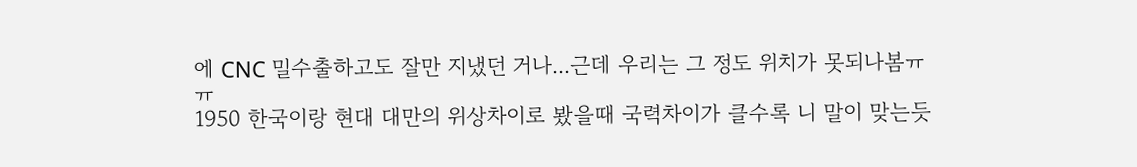에 CNC 밀수출하고도 잘만 지냈던 거나...근데 우리는 그 정도 위치가 못되나봄ㅠㅠ
1950 한국이랑 현대 대만의 위상차이로 봤을때 국력차이가 클수록 니 말이 맞는듯